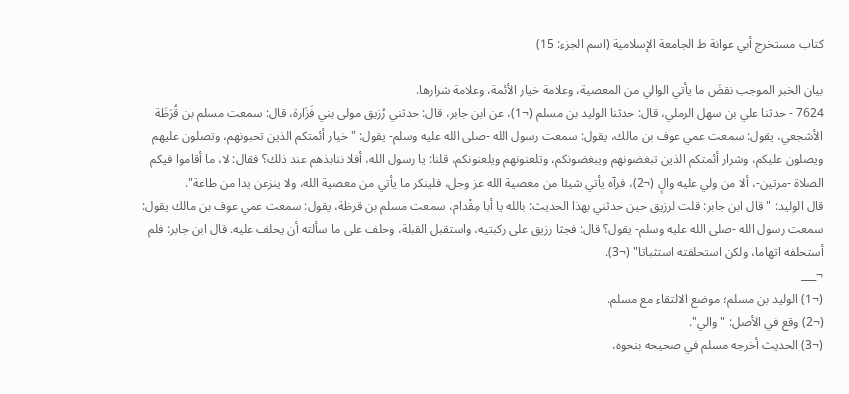كتاب مستخرج أبي عوانة ط الجامعة الإسلامية (اسم الجزء: 15)

بيان الخبر الموجب نقضَ ما يأتي الوالي من المعصية، وعلامة خيار الأئمة، وعلامة شرارها.
7624 - حدثنا علي بن سهل الرملي، قال: حدثنا الوليد بن مسلم (¬1)، عن ابن جابر، قال: حدثني رُزيق مولى بني فَزَارة، قال: سمعت مسلم بن قُرَظَة الأشجعي، يقول: سمعت عمي عوف بن مالك، يقول: سمعت رسول الله -صلى الله عليه وسلم- يقول: "خيار أئمتكم الذين تحبونهم، وتصلون عليهم ويصلون عليكم، وشرار أئمتكم الذين تبغضونهم ويبغضونكم، وتلعنونهم ويلعنونكم، قلنا: يا رسول الله، أفلا ننابذهم عند ذلك؟ فقال: لا، ما أقاموا فيكم الصلاة -مرتين-، ألا من ولي عليه والٍ (¬2)، فرآه يأتي شيئا من معصية الله عز وجل، فلينكر ما يأتي من معصية الله، ولا ينزعن يدا من طاعة".
قال الوليد: "قال ابن جابر: قلت لرزيق حين حدثني بهذا الحديث: بالله يا أبا مِقْدام، سمعت مسلم بن قرظة، يقول: سمعت عمي عوف بن مالك يقول: سمعت رسول الله -صلى الله عليه وسلم- يقول؟ قال: فجثا رزيق على ركبتيه، واستقبل القبلة، وحلف على ما سألته أن يحلف عليه. قال ابن جابر: فلم أستحلفه اتهاما، ولكن استحلفته استثباتا" (¬3).
¬___
(¬1) الوليد بن مسلم؛ موضع الالتقاء مع مسلم.
(¬2) وقع في الأصل: "والي".
(¬3) الحديث أخرجه مسلم في صحيحه بنحوه،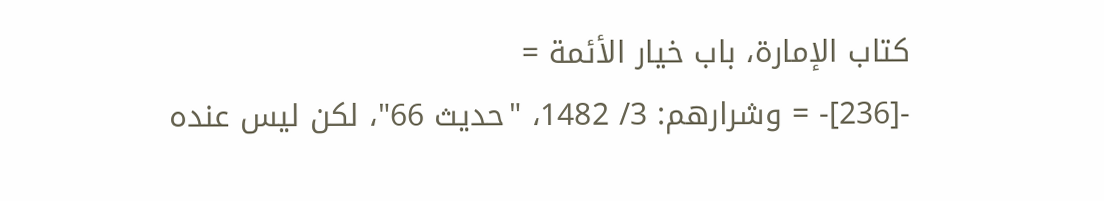كتاب الإمارة، باب خيار الأئمة =
-[236]- = وشرارهم: 3/ 1482، "حديث 66"، لكن ليس عنده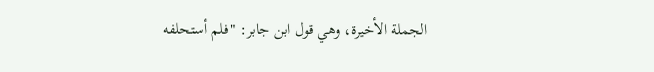الجملة الأخيرة، وهي قول ابن جابر: "فلم أستحلفه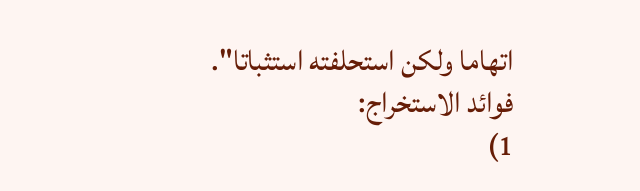اتهاما ولكن استحلفته استثباتا".
فوائد الاستخراج:
1)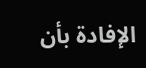الإفادة بأن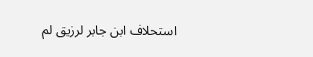استحلاف ابن جابر لرزيق لم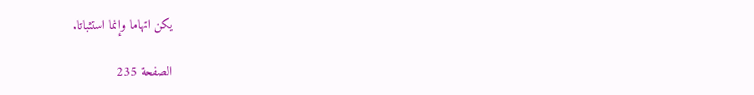يكن اتهاما وإنما استثباتا.

الصفحة 235